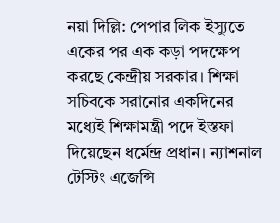নয়া দিল্লি: পেপার লিক ইস্যুতে একের পর এক কড়া পদক্ষেপ করছে কেন্দ্রীয় সরকার। শিক্ষা সচিবকে সরানোর একদিনের মধ্যেই শিক্ষামন্ত্রী পদে ইস্তফা দিয়েছেন ধর্মেন্দ্র প্রধান। ন্যাশনাল টেস্টিং এজেন্সি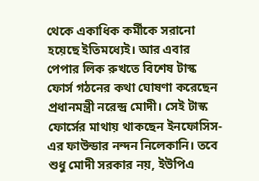থেকে একাধিক কর্মীকে সরানো হয়েছে ইতিমধ্যেই। আর এবার পেপার লিক রুখতে বিশেষ টাস্ক ফোর্স গঠনের কথা ঘোষণা করেছেন প্রধানমন্ত্রী নরেন্দ্র মোদী। সেই টাস্ক ফোর্সের মাথায় থাকছেন ইনফোসিস-এর ফাউন্ডার নন্দন নিলেকানি। তবে শুধু মোদী সরকার নয়, ইউপিএ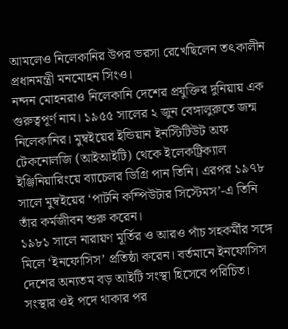আমলেও নিলেকানির উপর ভরসা রেখেছিলেন তৎকালীন প্রধানমন্ত্রী মনমোহন সিংও।
নন্দন মোহনরাও নিলেকানি দেশের প্রযুক্তির দুনিয়ায় এক গুরুত্বপূর্ণ নাম। ১৯৫৫ সালের ২ জুন বেঙ্গালুরুতে জন্ম নিলেকানির। মুম্বইয়ের ইন্ডিয়ান ইনস্টিটিউট অফ টেকনোলজি (আইআইটি) থেকে ইলেকট্রিক্যাল ইঞ্জিনিয়ারিংয়ে ব্যাচেলর ডিগ্রি পান তিনি। এরপর ১৯৭৮ সালে মুম্বইয়ের ‘পাটনি কম্পিউটার সিস্টেমস’-এ তিনি তাঁর কর্মজীবন শুরু করেন।
১৯৮১ সালে নারায়ণ মূর্তির ও আরও পাঁচ সহকর্মীর সঙ্গে মিলে ‘ইনফোসিস’ প্রতিষ্ঠা করেন। বর্তমানে ইনফোসিস দেশের অন্যতম বড় আইটি সংস্থা হিসেবে পরিচিত। সংস্থার ওই পদে থাকার পর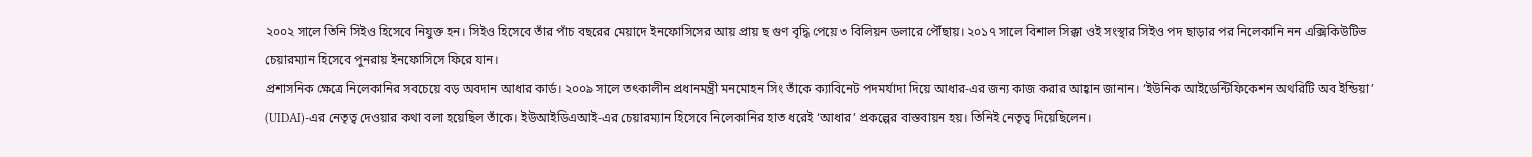২০০২ সালে তিনি সিইও হিসেবে নিযুক্ত হন। সিইও হিসেবে তাঁর পাঁচ বছরের মেয়াদে ইনফোসিসের আয় প্রায় ছ গুণ বৃদ্ধি পেয়ে ৩ বিলিয়ন ডলারে পৌঁছায়। ২০১৭ সালে বিশাল সিক্কা ওই সংস্থার সিইও পদ ছাড়ার পর নিলেকানি নন এক্সিকিউটিভ চেয়ারম্যান হিসেবে পুনরায় ইনফোসিসে ফিরে যান।
প্রশাসনিক ক্ষেত্রে নিলেকানির সবচেয়ে বড় অবদান আধার কার্ড। ২০০৯ সালে তৎকালীন প্রধানমন্ত্রী মনমোহন সিং তাঁকে ক্যাবিনেট পদমর্যাদা দিয়ে আধার-এর জন্য কাজ করার আহ্বান জানান। ‘ইউনিক আইডেন্টিফিকেশন অথরিটি অব ইন্ডিয়া’ (UIDAI)-এর নেতৃত্ব দেওয়ার কথা বলা হয়েছিল তাঁকে। ইউআইডিএআই-এর চেয়ারম্যান হিসেবে নিলেকানির হাত ধরেই ‘আধার’ প্রকল্পের বাস্তবায়ন হয়। তিনিই নেতৃত্ব দিয়েছিলেন।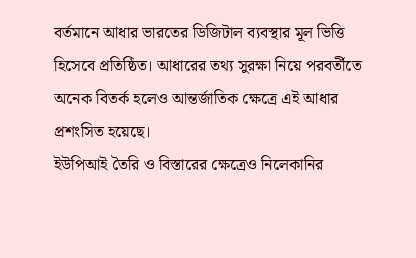বর্তমানে আধার ভারতের ডিজিটাল ব্যবস্থার মূল ভিত্তি হিসেবে প্রতিষ্ঠিত। আধারের তথ্য সুরক্ষা নিয়ে পরবর্তীতে অনেক বিতর্ক হলেও আন্তর্জাতিক ক্ষেত্রে এই আধার প্রশংসিত হয়েছে।
ইউপিআই তৈরি ও বিস্তারের ক্ষেত্রেও নিলেকানির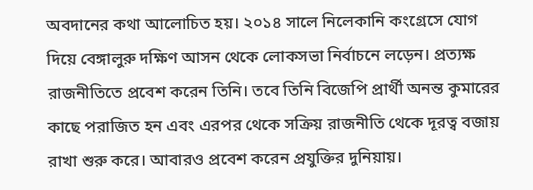অবদানের কথা আলোচিত হয়। ২০১৪ সালে নিলেকানি কংগ্রেসে যোগ দিয়ে বেঙ্গালুরু দক্ষিণ আসন থেকে লোকসভা নির্বাচনে লড়েন। প্রত্যক্ষ রাজনীতিতে প্রবেশ করেন তিনি। তবে তিনি বিজেপি প্রার্থী অনন্ত কুমারের কাছে পরাজিত হন এবং এরপর থেকে সক্রিয় রাজনীতি থেকে দূরত্ব বজায় রাখা শুরু করে। আবারও প্রবেশ করেন প্রযুক্তির দুনিয়ায়।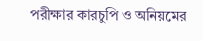পরীক্ষার কারচুপি ও অনিয়মের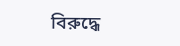বিরুদ্ধে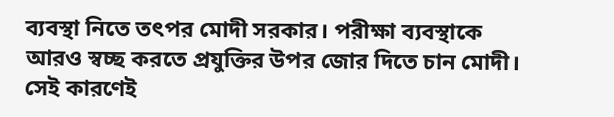ব্যবস্থা নিতে তৎপর মোদী সরকার। পরীক্ষা ব্যবস্থাকে আরও স্বচ্ছ করতে প্রযুক্তির উপর জোর দিতে চান মোদী। সেই কারণেই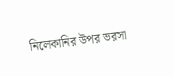নিলেকানির উপর ভরসা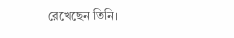রেখেছেন তিনি।